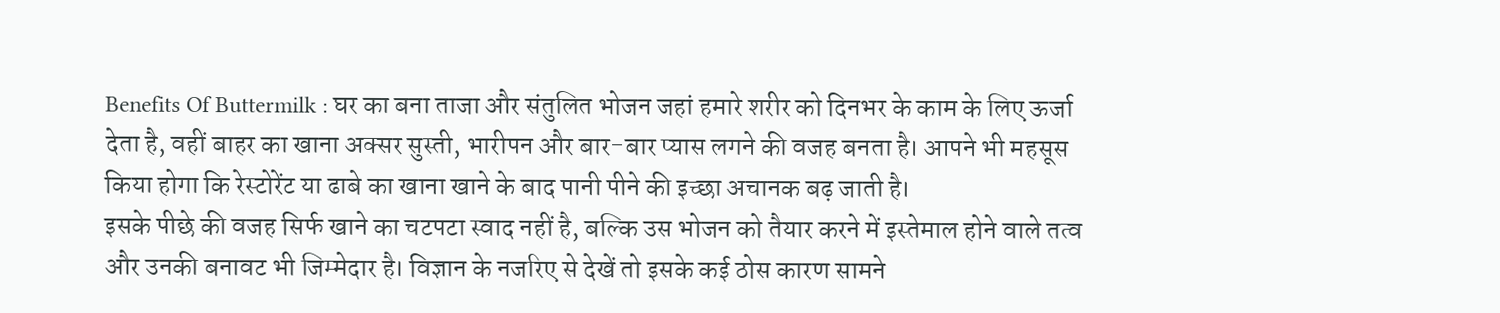Benefits Of Buttermilk : घर का बना ताजा और संतुलित भोजन जहां हमारे शरीर को दिनभर के काम के लिए ऊर्जा देता है, वहीं बाहर का खाना अक्सर सुस्ती, भारीपन और बार-बार प्यास लगने की वजह बनता है। आपने भी महसूस किया होगा कि रेस्टोरेंट या ढाबे का खाना खाने के बाद पानी पीने की इच्छा अचानक बढ़ जाती है।
इसके पीछे की वजह सिर्फ खाने का चटपटा स्वाद नहीं है, बल्कि उस भोजन को तैयार करने में इस्तेमाल होने वाले तत्व और उनकी बनावट भी जिम्मेदार है। विज्ञान के नजरिए से देखें तो इसके कई ठोस कारण सामने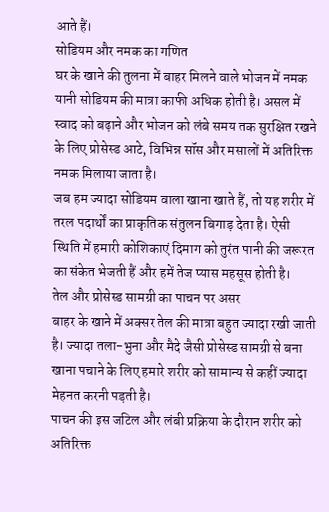आते हैं।
सोडियम और नमक का गणित
घर के खाने की तुलना में बाहर मिलने वाले भोजन में नमक यानी सोडियम की मात्रा काफी अधिक होती है। असल में स्वाद को बढ़ाने और भोजन को लंबे समय तक सुरक्षित रखने के लिए प्रोसेस्ड आटे, विभिन्न सॉस और मसालों में अतिरिक्त नमक मिलाया जाता है।
जब हम ज्यादा सोडियम वाला खाना खाते हैं, तो यह शरीर में तरल पदार्थों का प्राकृतिक संतुलन बिगाड़ देता है। ऐसी स्थिति में हमारी कोशिकाएं दिमाग को तुरंत पानी की जरूरत का संकेत भेजती हैं और हमें तेज प्यास महसूस होती है।
तेल और प्रोसेस्ड सामग्री का पाचन पर असर
बाहर के खाने में अक्सर तेल की मात्रा बहुत ज्यादा रखी जाती है। ज्यादा तला-भुना और मैदे जैसी प्रोसेस्ड सामग्री से बना खाना पचाने के लिए हमारे शरीर को सामान्य से कहीं ज्यादा मेहनत करनी पड़ती है।
पाचन की इस जटिल और लंबी प्रक्रिया के दौरान शरीर को अतिरिक्त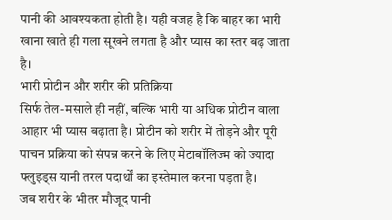पानी की आवश्यकता होती है। यही वजह है कि बाहर का भारी खाना खाते ही गला सूखने लगता है और प्यास का स्तर बढ़ जाता है।
भारी प्रोटीन और शरीर की प्रतिक्रिया
सिर्फ तेल-मसाले ही नहीं, बल्कि भारी या अधिक प्रोटीन वाला आहार भी प्यास बढ़ाता है। प्रोटीन को शरीर में तोड़ने और पूरी पाचन प्रक्रिया को संपन्न करने के लिए मेटाबॉलिज्म को ज्यादा फ्लुइड्स यानी तरल पदार्थों का इस्तेमाल करना पड़ता है।
जब शरीर के भीतर मौजूद पानी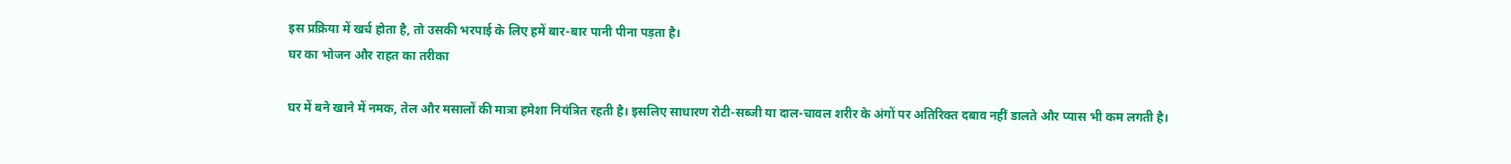इस प्रक्रिया में खर्च होता है, तो उसकी भरपाई के लिए हमें बार-बार पानी पीना पड़ता है।
घर का भोजन और राहत का तरीका

घर में बने खाने में नमक, तेल और मसालों की मात्रा हमेशा नियंत्रित रहती है। इसलिए साधारण रोटी-सब्जी या दाल-चावल शरीर के अंगों पर अतिरिक्त दबाव नहीं डालते और प्यास भी कम लगती है।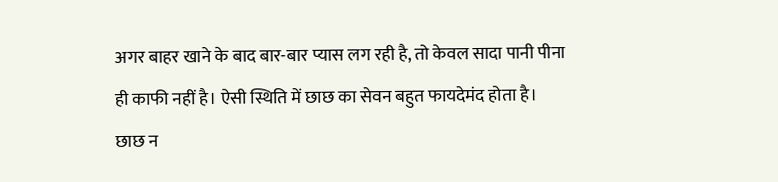अगर बाहर खाने के बाद बार-बार प्यास लग रही है, तो केवल सादा पानी पीना ही काफी नहीं है। ऐसी स्थिति में छाछ का सेवन बहुत फायदेमंद होता है। छाछ न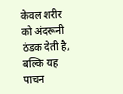केवल शरीर को अंदरूनी ठंडक देती है, बल्कि यह पाचन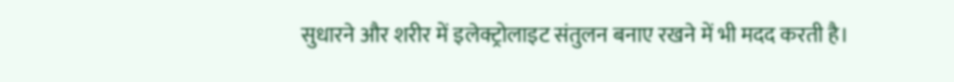सुधारने और शरीर में इलेक्ट्रोलाइट संतुलन बनाए रखने में भी मदद करती है।